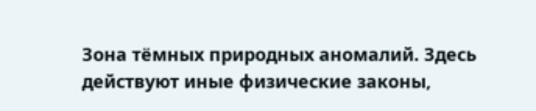Зона тёмных природных аномалий. Здесь действуют иные физические законы,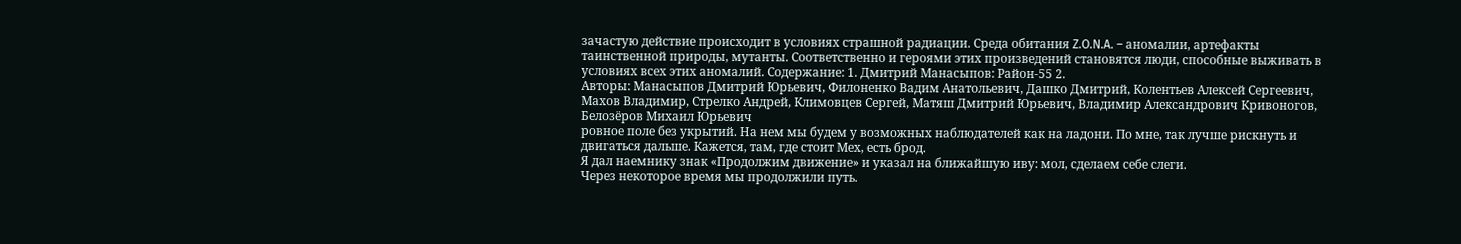зачастую действие происходит в условиях страшной радиации. Среда обитания Z.O.N.A. – аномалии, артефакты таинственной природы, мутанты. Соответственно и героями этих произведений становятся люди, способные выживать в условиях всех этих аномалий. Содержание: 1. Дмитрий Манасыпов: Район-55 2.
Авторы: Манасыпов Дмитрий Юрьевич, Филоненко Вадим Анатольевич, Дашко Дмитрий, Колентьев Алексей Сергеевич, Махов Владимир, Стрелко Андрей, Климовцев Сергей, Матяш Дмитрий Юрьевич, Владимир Александрович Кривоногов, Белозёров Михаил Юрьевич
ровное поле без укрытий. На нем мы будем у возможных наблюдателей как на ладони. По мне, так лучше рискнуть и двигаться дальше. Кажется, там, где стоит Мех, есть брод.
Я дал наемнику знак «Продолжим движение» и указал на ближайшую иву: мол, сделаем себе слеги.
Через некоторое время мы продолжили путь.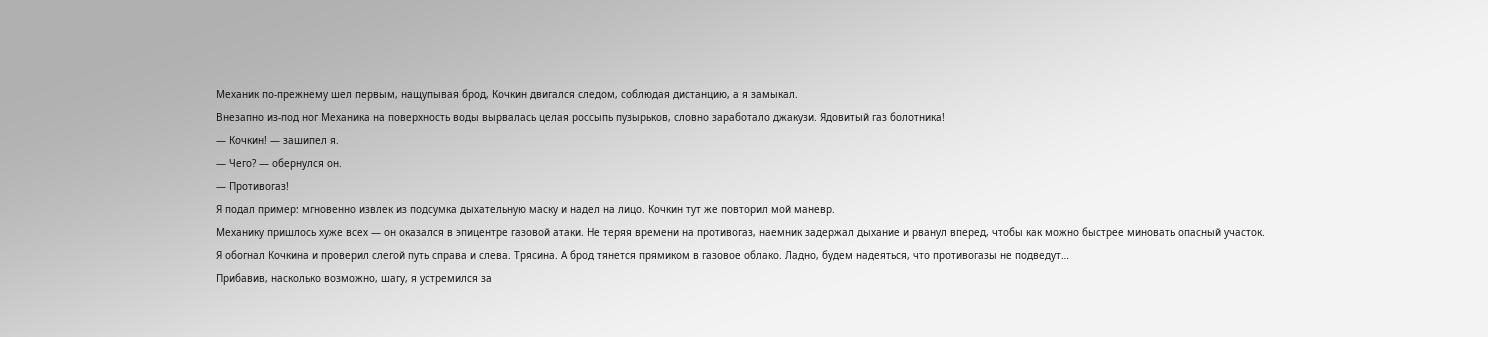Механик по-прежнему шел первым, нащупывая брод, Кочкин двигался следом, соблюдая дистанцию, а я замыкал.
Внезапно из-под ног Механика на поверхность воды вырвалась целая россыпь пузырьков, словно заработало джакузи. Ядовитый газ болотника!
— Кочкин! — зашипел я.
— Чего? — обернулся он.
— Противогаз!
Я подал пример: мгновенно извлек из подсумка дыхательную маску и надел на лицо. Кочкин тут же повторил мой маневр.
Механику пришлось хуже всех — он оказался в эпицентре газовой атаки. Не теряя времени на противогаз, наемник задержал дыхание и рванул вперед, чтобы как можно быстрее миновать опасный участок.
Я обогнал Кочкина и проверил слегой путь справа и слева. Трясина. А брод тянется прямиком в газовое облако. Ладно, будем надеяться, что противогазы не подведут…
Прибавив, насколько возможно, шагу, я устремился за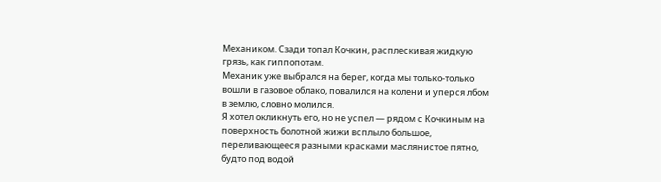Механиком. Сзади топал Кочкин, расплескивая жидкую грязь, как гиппопотам.
Механик уже выбрался на берег, когда мы только-только вошли в газовое облако, повалился на колени и уперся лбом в землю, словно молился.
Я хотел окликнуть его, но не успел — рядом с Кочкиным на поверхность болотной жижи всплыло большое, переливающееся разными красками маслянистое пятно, будто под водой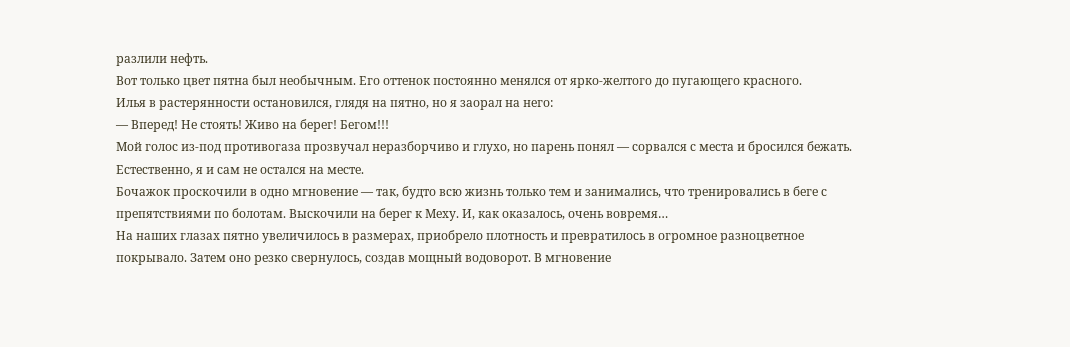разлили нефть.
Вот только цвет пятна был необычным. Его оттенок постоянно менялся от ярко-желтого до пугающего красного.
Илья в растерянности остановился, глядя на пятно, но я заорал на него:
— Вперед! Не стоять! Живо на берег! Бегом!!!
Мой голос из-под противогаза прозвучал неразборчиво и глухо, но парень понял — сорвался с места и бросился бежать. Естественно, я и сам не остался на месте.
Бочажок проскочили в одно мгновение — так, будто всю жизнь только тем и занимались, что тренировались в беге с препятствиями по болотам. Выскочили на берег к Меху. И, как оказалось, очень вовремя…
На наших глазах пятно увеличилось в размерах, приобрело плотность и превратилось в огромное разноцветное покрывало. Затем оно резко свернулось, создав мощный водоворот. В мгновение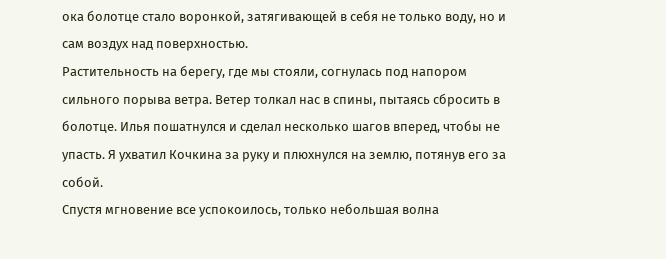ока болотце стало воронкой, затягивающей в себя не только воду, но и сам воздух над поверхностью.
Растительность на берегу, где мы стояли, согнулась под напором сильного порыва ветра. Ветер толкал нас в спины, пытаясь сбросить в болотце. Илья пошатнулся и сделал несколько шагов вперед, чтобы не упасть. Я ухватил Кочкина за руку и плюхнулся на землю, потянув его за собой.
Спустя мгновение все успокоилось, только небольшая волна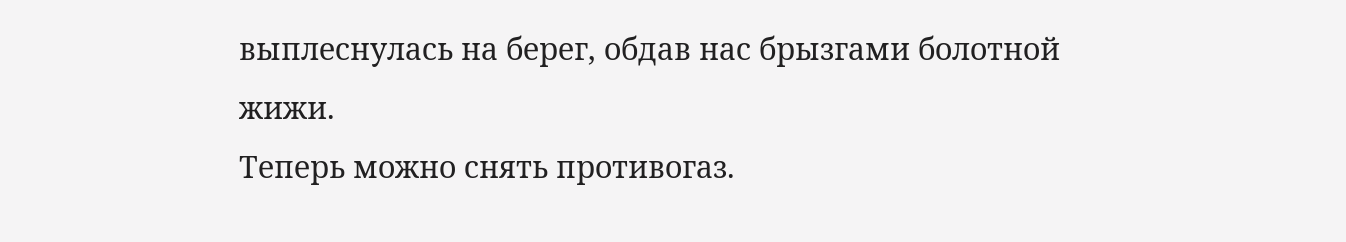выплеснулась на берег, обдав нас брызгами болотной жижи.
Теперь можно снять противогаз.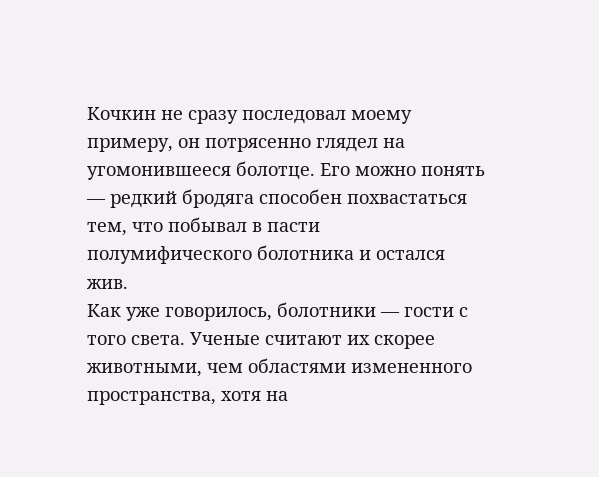Кочкин не сразу последовал моему примеру, он потрясенно глядел на угомонившееся болотце. Его можно понять — редкий бродяга способен похвастаться тем, что побывал в пасти полумифического болотника и остался жив.
Как уже говорилось, болотники — гости с того света. Ученые считают их скорее животными, чем областями измененного пространства, хотя на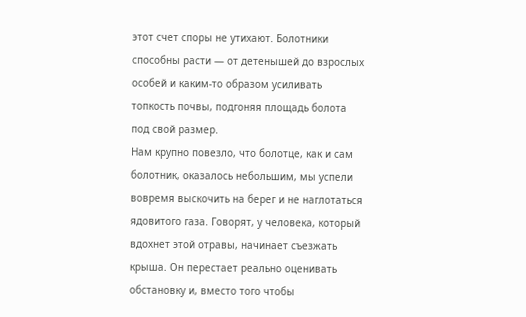этот счет споры не утихают. Болотники способны расти — от детенышей до взрослых особей и каким-то образом усиливать топкость почвы, подгоняя площадь болота под свой размер.
Нам крупно повезло, что болотце, как и сам болотник, оказалось небольшим, мы успели вовремя выскочить на берег и не наглотаться ядовитого газа. Говорят, у человека, который вдохнет этой отравы, начинает съезжать крыша. Он перестает реально оценивать обстановку и, вместо того чтобы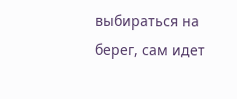выбираться на берег, сам идет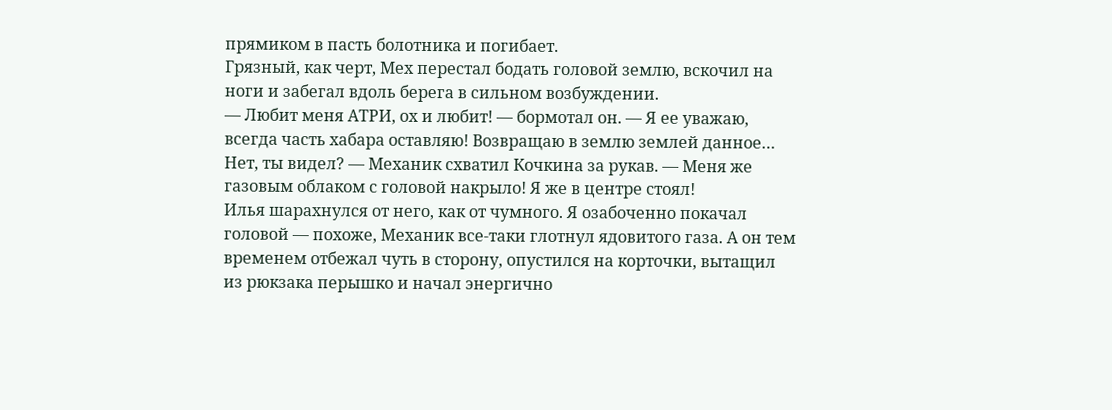прямиком в пасть болотника и погибает.
Грязный, как черт, Мех перестал бодать головой землю, вскочил на ноги и забегал вдоль берега в сильном возбуждении.
— Любит меня АТРИ, ох и любит! — бормотал он. — Я ее уважаю, всегда часть хабара оставляю! Возвращаю в землю землей данное… Нет, ты видел? — Механик схватил Кочкина за рукав. — Меня же газовым облаком с головой накрыло! Я же в центре стоял!
Илья шарахнулся от него, как от чумного. Я озабоченно покачал головой — похоже, Механик все-таки глотнул ядовитого газа. А он тем временем отбежал чуть в сторону, опустился на корточки, вытащил из рюкзака перышко и начал энергично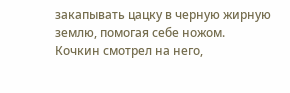закапывать цацку в черную жирную землю, помогая себе ножом.
Кочкин смотрел на него,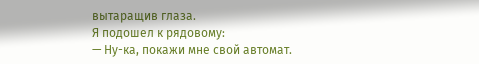вытаращив глаза.
Я подошел к рядовому:
— Ну-ка, покажи мне свой автомат.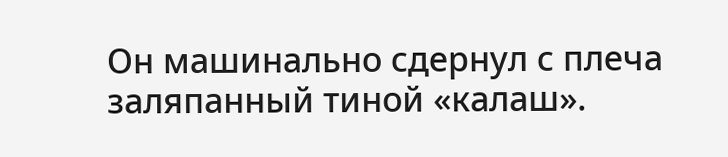Он машинально сдернул с плеча заляпанный тиной «калаш».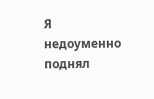Я недоуменно поднял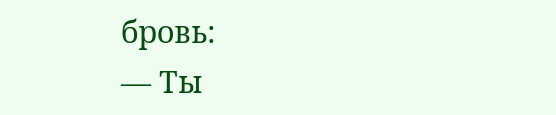бровь:
— Ты